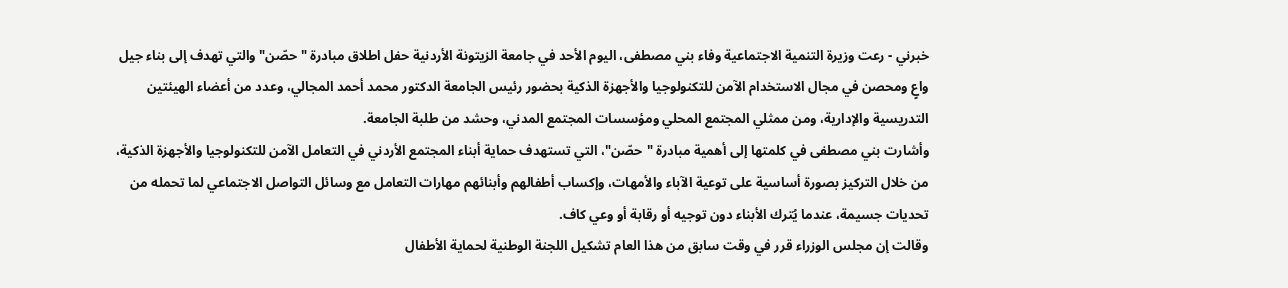خبرني - رعت وزيرة التنمية الاجتماعية وفاء بني مصطفى، اليوم الأحد في جامعة الزيتونة الأردنية حفل اطلاق مبادرة "حصّن" والتي تهدف إلى بناء جيل واعٍ ومحصن في مجال الاستخدام الآمن للتكنولوجيا والأجهزة الذكية بحضور رئيس الجامعة الدكتور محمد أحمد المجالي، وعدد من أعضاء الهيئتين التدريسية والإدارية، ومن ممثلي المجتمع المحلي ومؤسسات المجتمع المدني، وحشد من طلبة الجامعة.
وأشارت بني مصطفى في كلمتها إلى أهمية مبادرة "حصّن"، التي تستهدف حماية أبناء المجتمع الأردني في التعامل الآمن للتكنولوجيا والأجهزة الذكية، من خلال التركيز بصورة أساسية على توعية الآباء والأمهات، وإكساب أطفالهم وأبنائهم مهارات التعامل مع وسائل التواصل الاجتماعي لما تحمله من تحديات جسيمة، عندما يُترك الأبناء دون توجيه أو رقابة أو وعي كاف.
وقالت إن مجلس الوزراء قرر في وقت سابق من هذا العام تشكيل اللجنة الوطنية لحماية الأطفال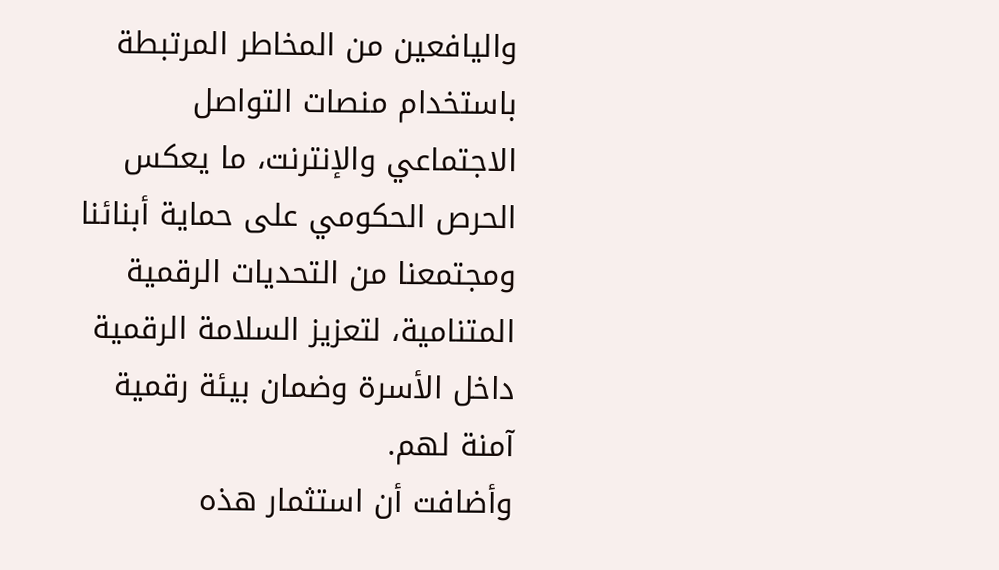واليافعين من المخاطر المرتبطة باستخدام منصات التواصل الاجتماعي والإنترنت، ما يعكس الحرص الحكومي على حماية أبنائنا ومجتمعنا من التحديات الرقمية المتنامية، لتعزيز السلامة الرقمية داخل الأسرة وضمان بيئة رقمية آمنة لهم.
وأضافت أن استثمار هذه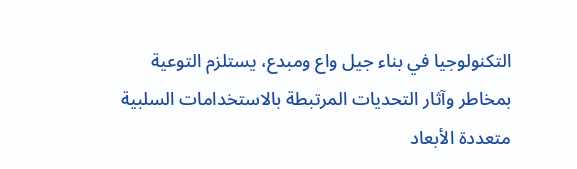التكنولوجيا في بناء جيل واع ومبدع، يستلزم التوعية بمخاطر وآثار التحديات المرتبطة بالاستخدامات السلبية متعددة الأبعاد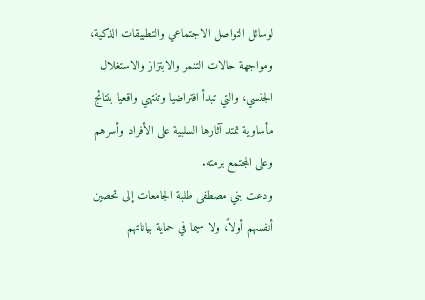لوسائل التواصل الاجتماعي والتطبيقات الذكية، ومواجهة حالات التنمر والابتزاز والاستغلال الجنسي، والتي تبدأ افتراضيا وتنتهي واقعيا بنتائج مأساوية تمتد آثارها السلبية على الأفراد وأسرهم وعلى المجتمع برمته.
ودعت بني مصطفى طلبة الجامعات إلى تحصين أنفسهم أولاً، ولا سيما في حماية بياناتهم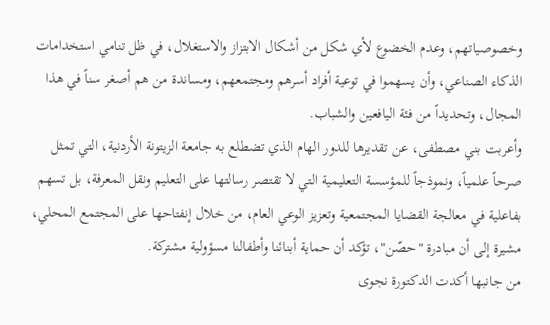وخصوصياتهم، وعدم الخضوع لأي شكل من أشكال الابتزاز والاستغلال، في ظل تنامي استخدامات الذكاء الصناعي، وأن يسهموا في توعية أفراد أسرهم ومجتمعهم، ومساندة من هم أصغر سناً في هذا المجال، وتحديداً من فئة اليافعين والشباب.
وأعربت بني مصطفى، عن تقديرها للدور الهام الذي تضطلع به جامعة الزيتونة الأردنية، التي تمثل صرحاً علمياً، ونموذجاً للمؤسسة التعليمية التي لا تقتصر رسالتها على التعليم ونقل المعرفة، بل تسهم بفاعلية في معالجة القضايا المجتمعية وتعزيز الوعي العام، من خلال إنفتاحها على المجتمع المحلي، مشيرة إلى أن مبادرة "حصّن"، تؤكد أن حماية أبنائنا وأطفالنا مسؤولية مشتركة.
من جانبها أكدت الدكتورة نجوى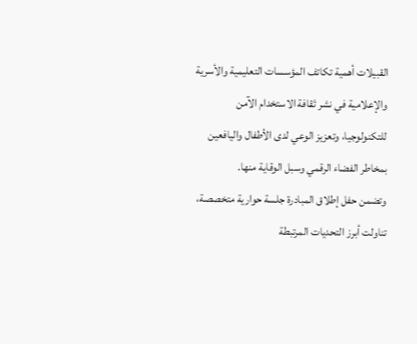القبيلات أهمية تكاتف المؤسسات التعليمية والأسرية والإعلامية في نشر ثقافة الاستخدام الآمن للتكنولوجيا، وتعزيز الوعي لدى الأطفال واليافعين بمخاطر الفضاء الرقمي وسبل الوقاية منها.
وتضمن حفل إطلاق المبادرة جلسة حوارية متخصصة، تناولت أبرز التحديات المرتبطة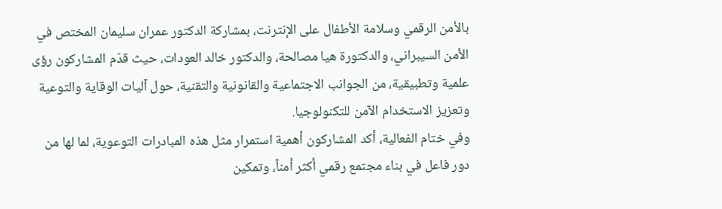بالأمن الرقمي وسلامة الأطفال على الإنترنت، بمشاركة الدكتور عمران سليمان المختص في الأمن السيبراني، والدكتورة هيا مصالحة، والدكتور خالد العودات، حيث قدّم المشاركون رؤى علمية وتطبيقية، من الجوانب الاجتماعية والقانونية والتقنية، حول آليات الوقاية والتوعية وتعزيز الاستخدام الآمن للتكنولوجيا.
وفي ختام الفعالية، أكد المشاركون أهمية استمرار مثل هذه المبادرات التوعوية، لما لها من دور فاعل في بناء مجتمع رقمي أكثر أمناً، وتمكين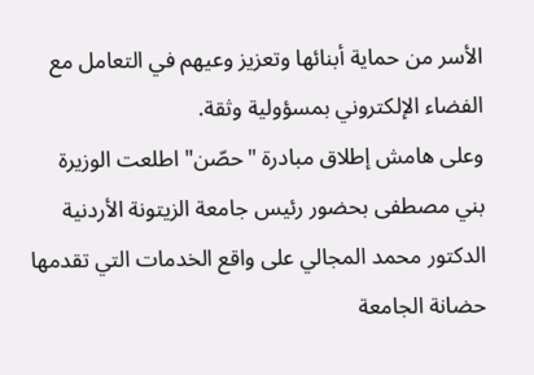الأسر من حماية أبنائها وتعزيز وعيهم في التعامل مع الفضاء الإلكتروني بمسؤولية وثقة.
وعلى هامش إطلاق مبادرة "حصّن" اطلعت الوزيرة بني مصطفى بحضور رئيس جامعة الزيتونة الأردنية الدكتور محمد المجالي على واقع الخدمات التي تقدمها حضانة الجامعة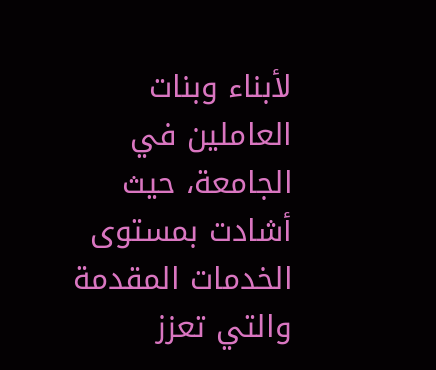لأبناء وبنات العاملين في الجامعة، حيث أشادت بمستوى الخدمات المقدمة والتي تعزز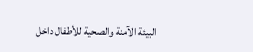البيئة الآمنة والصحية للأطفال داخل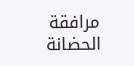مرافقة الحضانة